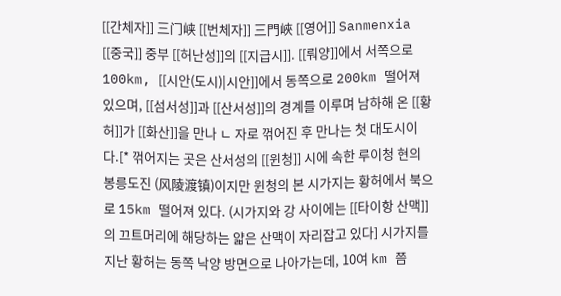[[간체자]] 三门峡 [[번체자]] 三門峽 [[영어]] Sanmenxia [[중국]] 중부 [[허난성]]의 [[지급시]]. [[뤄양]]에서 서쪽으로 100km, [[시안(도시)|시안]]에서 동쪽으로 200km 떨어져 있으며, [[섬서성]]과 [[산서성]]의 경계를 이루며 남하해 온 [[황허]]가 [[화산]]을 만나 ㄴ 자로 꺾어진 후 만나는 첫 대도시이다.[* 꺾어지는 곳은 산서성의 [[윈청]] 시에 속한 루이청 현의 봉릉도진 (风陵渡镇)이지만 윈청의 본 시가지는 황허에서 북으로 15km 떨어져 있다. (시가지와 강 사이에는 [[타이항 산맥]]의 끄트머리에 해당하는 얇은 산맥이 자리잡고 있다] 시가지를 지난 황허는 동쪽 낙양 방면으로 나아가는데, 10여 km 쯤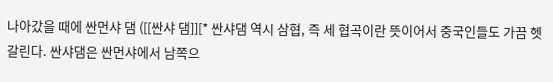나아갔을 때에 싼먼샤 댐 ([[싼샤 댐]][* 싼샤댐 역시 삼협, 즉 세 협곡이란 뜻이어서 중국인들도 가끔 헷갈린다. 싼샤댐은 싼먼샤에서 남쪽으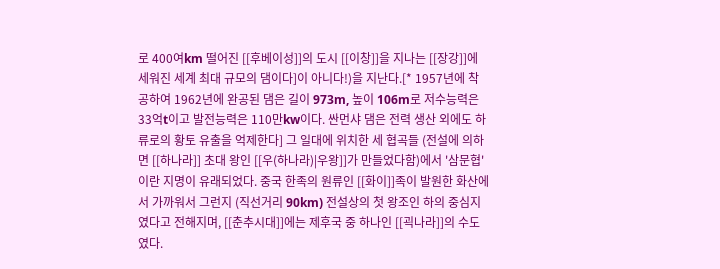로 400여km 떨어진 [[후베이성]]의 도시 [[이창]]을 지나는 [[장강]]에 세워진 세계 최대 규모의 댐이다]이 아니다!)을 지난다.[* 1957년에 착공하여 1962년에 완공된 댐은 길이 973m, 높이 106m로 저수능력은 33억t이고 발전능력은 110만kw이다. 싼먼샤 댐은 전력 생산 외에도 하류로의 황토 유출을 억제한다] 그 일대에 위치한 세 협곡들 (전설에 의하면 [[하나라]] 초대 왕인 [[우(하나라)|우왕]]가 만들었다함)에서 '삼문협' 이란 지명이 유래되었다. 중국 한족의 원류인 [[화이]]족이 발원한 화산에서 가까워서 그런지 (직선거리 90km) 전설상의 첫 왕조인 하의 중심지였다고 전해지며, [[춘추시대]]에는 제후국 중 하나인 [[괵나라]]의 수도였다.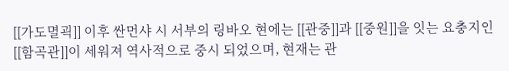[[가도멸괵]] 이후 싼먼샤 시 서부의 링바오 현에는 [[관중]]과 [[중원]]을 잇는 요충지인 [[함곡관]]이 세워져 역사적으로 중시 되었으며, 현재는 관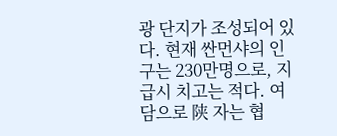광 단지가 조성되어 있다. 현재 싼먼샤의 인구는 230만명으로, 지급시 치고는 적다. 여담으로 陕 자는 협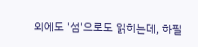외에도 '섬'으로도 읽히는데, 하필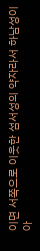이면 서쪽으로 이웃한 섬서성의 약자라서 하남성이 아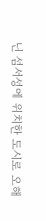닌 섬서성에 위치한 도시로 오해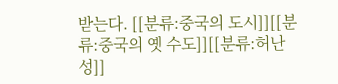받는다. [[분류:중국의 도시]][[분류:중국의 옛 수도]][[분류:허난성]]